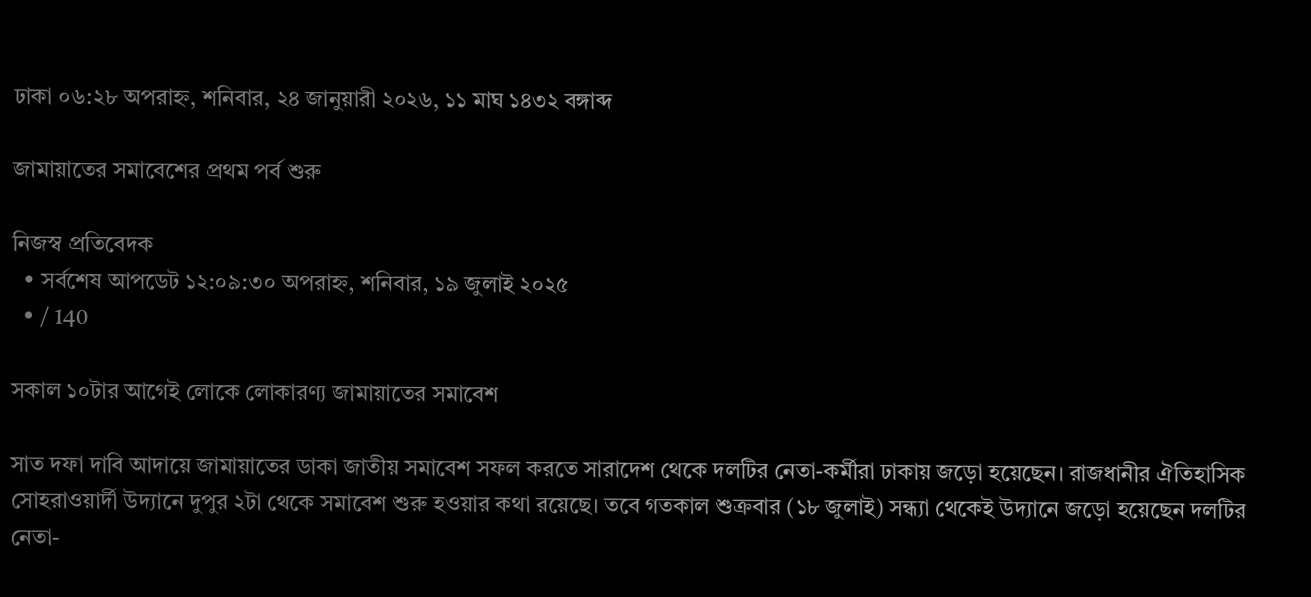ঢাকা ০৬:২৮ অপরাহ্ন, শনিবার, ২৪ জানুয়ারী ২০২৬, ১১ মাঘ ১৪৩২ বঙ্গাব্দ

জামায়াতের সমাবেশের প্রথম পর্ব শুরু

নিজস্ব প্রতিবেদক
  • সর্বশেষ আপডেট ১২:০৯:৩০ অপরাহ্ন, শনিবার, ১৯ জুলাই ২০২৫
  • / 140

সকাল ১০টার আগেই লোকে লোকারণ্য জামায়াতের সমাবেশ

সাত দফা দাবি আদায়ে জামায়াতের ডাকা জাতীয় সমাবেশ সফল করতে সারাদেশ থেকে দলটির নেতা-কর্মীরা ঢাকায় জড়ো হয়েছেন। রাজধানীর ঐতিহাসিক সোহরাওয়ার্দী উদ্যানে দুপুর ২টা থেকে সমাবেশ শুরু হওয়ার কথা রয়েছে। তবে গতকাল শুক্রবার (১৮ জুলাই) সন্ধ্যা থেকেই উদ্যানে জড়ো হয়েছেন দলটির নেতা-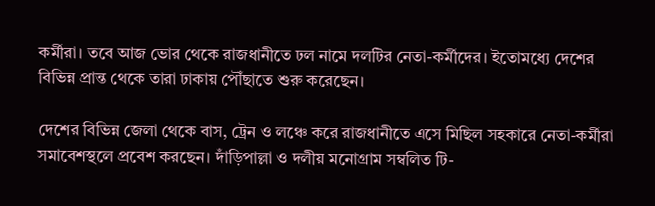কর্মীরা। তবে আজ ভোর থেকে রাজধানীতে ঢল নামে দলটির নেতা-কর্মীদের। ইতোমধ্যে দেশের বিভিন্ন প্রান্ত থেকে তারা ঢাকায় পৌঁছাতে শুরু করেছেন।

দেশের বিভিন্ন জেলা থেকে বাস, ট্রেন ও লঞ্চে করে রাজধানীতে এসে মিছিল সহকারে নেতা-কর্মীরা সমাবেশস্থলে প্রবেশ করছেন। দাঁড়িপাল্লা ও দলীয় মনোগ্রাম সম্বলিত টি-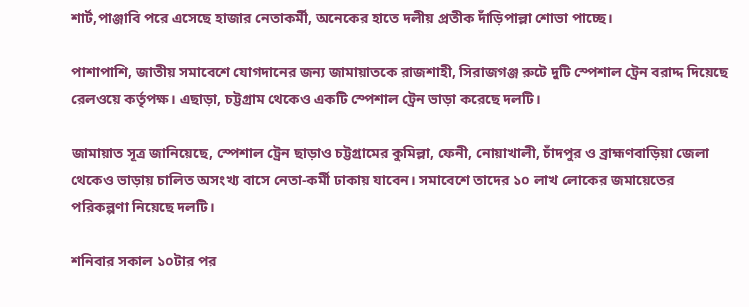শার্ট,পাঞ্জাবি পরে এসেছে হাজার নেতাকর্মী, অনেকের হাতে দলীয় প্রতীক দাঁড়িপাল্লা শোভা পাচ্ছে।

পাশাপাশি, জাতীয় সমাবেশে যোগদানের জন্য জামায়াতকে রাজশাহী, সিরাজগঞ্জ রুটে দুটি স্পেশাল ট্রেন বরাদ্দ দিয়েছে রেলওয়ে কর্তৃপক্ষ। এছাড়া, চট্টগ্রাম থেকেও একটি স্পেশাল ট্রেন ভাড়া করেছে দলটি।

জামায়াত সূত্র জানিয়েছে, স্পেশাল ট্রেন ছাড়াও চট্টগ্রামের কুমিল্লা, ফেনী, নোয়াখালী, চাঁদপুর ও ব্রাহ্মণবাড়িয়া জেলা থেকেও ভাড়ায় চালিত অসংখ্য বাসে নেতা-কর্মী ঢাকায় যাবেন। সমাবেশে তাদের ১০ লাখ লোকের জমায়েতের পরিকল্পণা নিয়েছে দলটি।

শনিবার সকাল ১০টার পর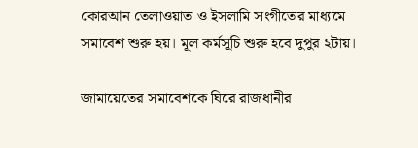কোরআন তেলাওয়াত ও ইসলামি সংগীতের মাধ্যমে সমাবেশ শুরু হয়। মূল কর্মসূচি শুরু হবে দুপুর ২টায়।

জামায়েতের সমাবেশকে ঘিরে রাজধানীর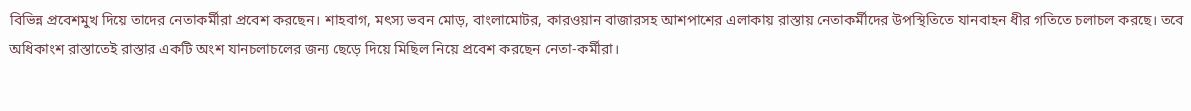বিভিন্ন প্রবেশমুখ দিয়ে তাদের নেতাকর্মীরা প্রবেশ করছেন। শাহবাগ, মৎস্য ভবন মোড়, বাংলামোটর, কারওয়ান বাজারসহ আশপাশের এলাকায় রাস্তায় নেতাকর্মীদের উপস্থিতিতে যানবাহন ধীর গতিতে চলাচল করছে। তবে অধিকাংশ রাস্তাতেই রাস্তার একটি অংশ যানচলাচলের জন্য ছেড়ে দিয়ে মিছিল নিয়ে প্রবেশ করছেন নেতা-কর্মীরা।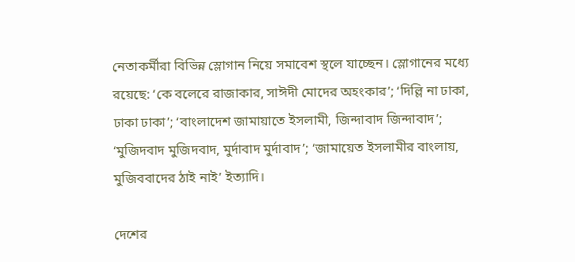নেতাকর্মীরা বিভিন্ন স্লোগান নিয়ে সমাবেশ স্থলে যাচ্ছেন। স্লোগানের মধ্যে রয়েছে: ‘কে বলেরে রাজাকার, সাঈদী মোদের অহংকার’; ‘দিল্লি না ঢাকা, ঢাকা ঢাকা’; ‘বাংলাদেশ জামায়াতে ইসলামী, জিন্দাবাদ জিন্দাবাদ’; ‘মুজিদবাদ মুজিদবাদ, মুর্দাবাদ মুর্দাবাদ’; ‘জামায়েত ইসলামীর বাংলায়, মুজিববাদের ঠাই নাই’ ইত্যাদি।

দেশের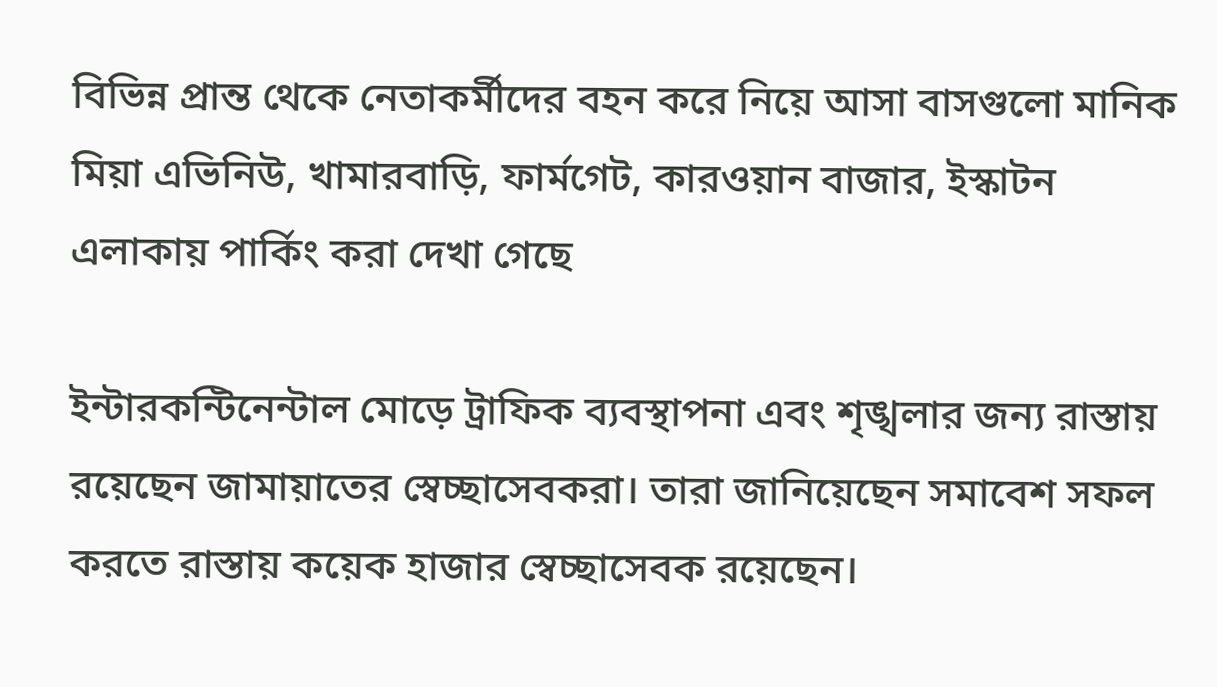বিভিন্ন প্রান্ত থেকে নেতাকর্মীদের বহন করে নিয়ে আসা বাসগুলো মানিক মিয়া এভিনিউ, খামারবাড়ি, ফার্মগেট, কারওয়ান বাজার, ইস্কাটন এলাকায় পার্কিং করা দেখা গেছে

ইন্টারকন্টিনেন্টাল মোড়ে ট্রাফিক ব্যবস্থাপনা এবং শৃঙ্খলার জন্য রাস্তায় রয়েছেন জামায়াতের স্বেচ্ছাসেবকরা। তারা জানিয়েছেন সমাবেশ সফল করতে রাস্তায় কয়েক হাজার স্বেচ্ছাসেবক রয়েছেন।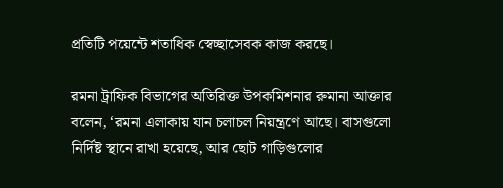প্রতিটি পয়েন্টে শতাধিক স্বেচ্ছাসেবক কাজ করছে।

রমনা ট্রাফিক বিভাগের অতিরিক্ত উপকমিশনার রুমানা আক্তার বলেন, ‘রমনা এলাকায় যান চলাচল নিয়ন্ত্রণে আছে। বাসগুলো নির্দিষ্ট স্থানে রাখা হয়েছে, আর ছোট গাড়িগুলোর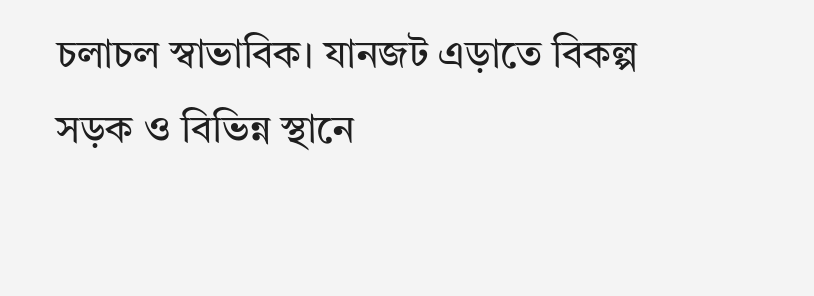চলাচল স্বাভাবিক। যানজট এড়াতে বিকল্প সড়ক ও বিভিন্ন স্থানে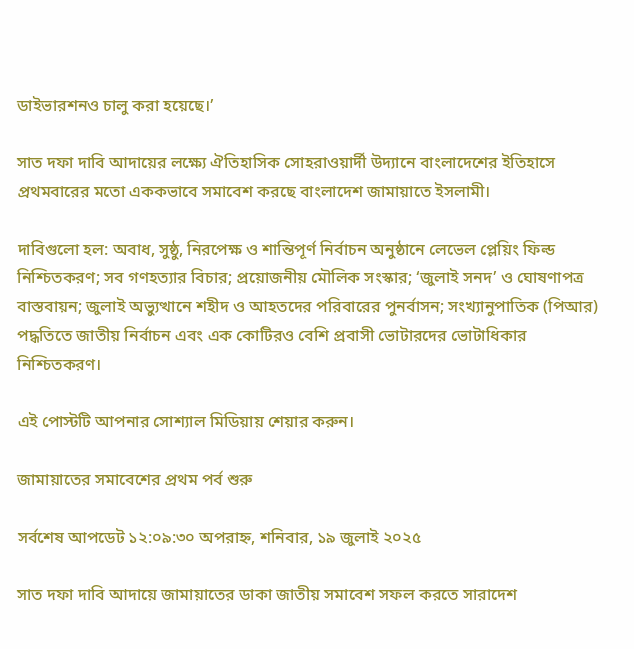ডাইভারশনও চালু করা হয়েছে।’

সাত দফা দাবি আদায়ের লক্ষ্যে ঐতিহাসিক সোহরাওয়ার্দী উদ্যানে বাংলাদেশের ইতিহাসে প্রথমবারের মতো এককভাবে সমাবেশ করছে বাংলাদেশ জামায়াতে ইসলামী।

দাবিগুলো হল: অবাধ, সুষ্ঠু, নিরপেক্ষ ও শান্তিপূর্ণ নির্বাচন অনুষ্ঠানে লেভেল প্লেয়িং ফিল্ড নিশ্চিতকরণ; সব গণহত্যার বিচার; প্রয়োজনীয় মৌলিক সংস্কার; ‘জুলাই সনদ’ ও ঘোষণাপত্র বাস্তবায়ন; জুলাই অভ্যুত্থানে শহীদ ও আহতদের পরিবারের পুনর্বাসন; সংখ্যানুপাতিক (পিআর) পদ্ধতিতে জাতীয় নির্বাচন এবং এক কোটিরও বেশি প্রবাসী ভোটারদের ভোটাধিকার নিশ্চিতকরণ।

এই পোস্টটি আপনার সোশ্যাল মিডিয়ায় শেয়ার করুন।

জামায়াতের সমাবেশের প্রথম পর্ব শুরু

সর্বশেষ আপডেট ১২:০৯:৩০ অপরাহ্ন, শনিবার, ১৯ জুলাই ২০২৫

সাত দফা দাবি আদায়ে জামায়াতের ডাকা জাতীয় সমাবেশ সফল করতে সারাদেশ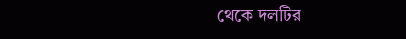থেকে দলটির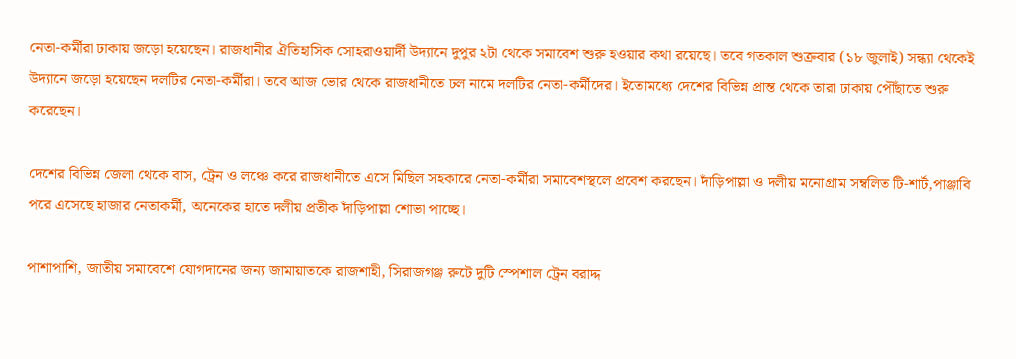নেতা-কর্মীরা ঢাকায় জড়ো হয়েছেন। রাজধানীর ঐতিহাসিক সোহরাওয়ার্দী উদ্যানে দুপুর ২টা থেকে সমাবেশ শুরু হওয়ার কথা রয়েছে। তবে গতকাল শুক্রবার (১৮ জুলাই) সন্ধ্যা থেকেই উদ্যানে জড়ো হয়েছেন দলটির নেতা-কর্মীরা। তবে আজ ভোর থেকে রাজধানীতে ঢল নামে দলটির নেতা-কর্মীদের। ইতোমধ্যে দেশের বিভিন্ন প্রান্ত থেকে তারা ঢাকায় পৌঁছাতে শুরু করেছেন।

দেশের বিভিন্ন জেলা থেকে বাস, ট্রেন ও লঞ্চে করে রাজধানীতে এসে মিছিল সহকারে নেতা-কর্মীরা সমাবেশস্থলে প্রবেশ করছেন। দাঁড়িপাল্লা ও দলীয় মনোগ্রাম সম্বলিত টি-শার্ট,পাঞ্জাবি পরে এসেছে হাজার নেতাকর্মী, অনেকের হাতে দলীয় প্রতীক দাঁড়িপাল্লা শোভা পাচ্ছে।

পাশাপাশি, জাতীয় সমাবেশে যোগদানের জন্য জামায়াতকে রাজশাহী, সিরাজগঞ্জ রুটে দুটি স্পেশাল ট্রেন বরাদ্দ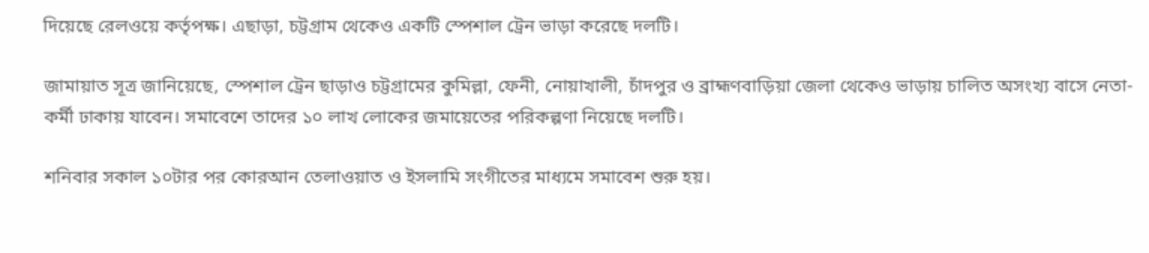দিয়েছে রেলওয়ে কর্তৃপক্ষ। এছাড়া, চট্টগ্রাম থেকেও একটি স্পেশাল ট্রেন ভাড়া করেছে দলটি।

জামায়াত সূত্র জানিয়েছে, স্পেশাল ট্রেন ছাড়াও চট্টগ্রামের কুমিল্লা, ফেনী, নোয়াখালী, চাঁদপুর ও ব্রাহ্মণবাড়িয়া জেলা থেকেও ভাড়ায় চালিত অসংখ্য বাসে নেতা-কর্মী ঢাকায় যাবেন। সমাবেশে তাদের ১০ লাখ লোকের জমায়েতের পরিকল্পণা নিয়েছে দলটি।

শনিবার সকাল ১০টার পর কোরআন তেলাওয়াত ও ইসলামি সংগীতের মাধ্যমে সমাবেশ শুরু হয়।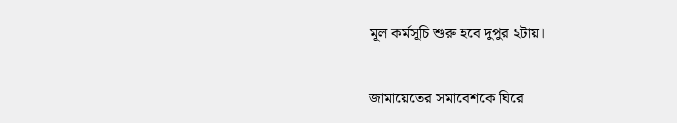মূল কর্মসূচি শুরু হবে দুপুর ২টায়।

জামায়েতের সমাবেশকে ঘিরে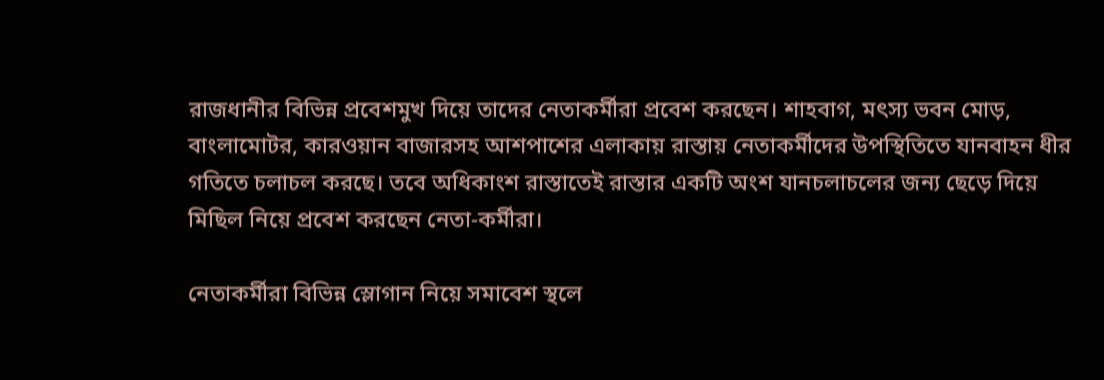রাজধানীর বিভিন্ন প্রবেশমুখ দিয়ে তাদের নেতাকর্মীরা প্রবেশ করছেন। শাহবাগ, মৎস্য ভবন মোড়, বাংলামোটর, কারওয়ান বাজারসহ আশপাশের এলাকায় রাস্তায় নেতাকর্মীদের উপস্থিতিতে যানবাহন ধীর গতিতে চলাচল করছে। তবে অধিকাংশ রাস্তাতেই রাস্তার একটি অংশ যানচলাচলের জন্য ছেড়ে দিয়ে মিছিল নিয়ে প্রবেশ করছেন নেতা-কর্মীরা।

নেতাকর্মীরা বিভিন্ন স্লোগান নিয়ে সমাবেশ স্থলে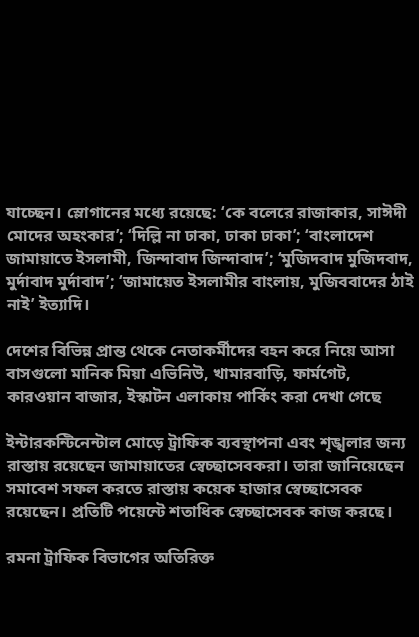যাচ্ছেন। স্লোগানের মধ্যে রয়েছে: ‘কে বলেরে রাজাকার, সাঈদী মোদের অহংকার’; ‘দিল্লি না ঢাকা, ঢাকা ঢাকা’; ‘বাংলাদেশ জামায়াতে ইসলামী, জিন্দাবাদ জিন্দাবাদ’; ‘মুজিদবাদ মুজিদবাদ, মুর্দাবাদ মুর্দাবাদ’; ‘জামায়েত ইসলামীর বাংলায়, মুজিববাদের ঠাই নাই’ ইত্যাদি।

দেশের বিভিন্ন প্রান্ত থেকে নেতাকর্মীদের বহন করে নিয়ে আসা বাসগুলো মানিক মিয়া এভিনিউ, খামারবাড়ি, ফার্মগেট, কারওয়ান বাজার, ইস্কাটন এলাকায় পার্কিং করা দেখা গেছে

ইন্টারকন্টিনেন্টাল মোড়ে ট্রাফিক ব্যবস্থাপনা এবং শৃঙ্খলার জন্য রাস্তায় রয়েছেন জামায়াতের স্বেচ্ছাসেবকরা। তারা জানিয়েছেন সমাবেশ সফল করতে রাস্তায় কয়েক হাজার স্বেচ্ছাসেবক রয়েছেন। প্রতিটি পয়েন্টে শতাধিক স্বেচ্ছাসেবক কাজ করছে।

রমনা ট্রাফিক বিভাগের অতিরিক্ত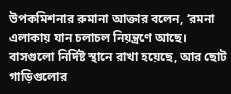উপকমিশনার রুমানা আক্তার বলেন, ‘রমনা এলাকায় যান চলাচল নিয়ন্ত্রণে আছে। বাসগুলো নির্দিষ্ট স্থানে রাখা হয়েছে, আর ছোট গাড়িগুলোর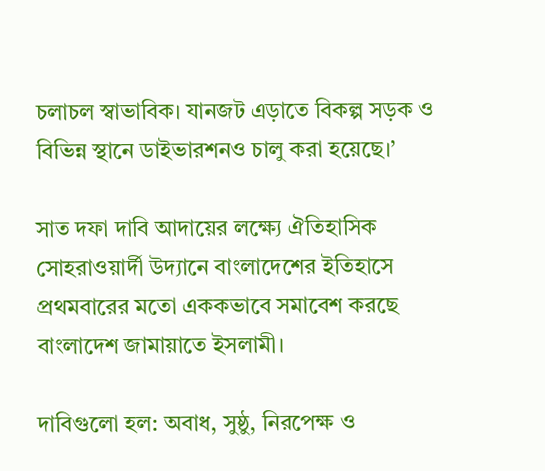চলাচল স্বাভাবিক। যানজট এড়াতে বিকল্প সড়ক ও বিভিন্ন স্থানে ডাইভারশনও চালু করা হয়েছে।’

সাত দফা দাবি আদায়ের লক্ষ্যে ঐতিহাসিক সোহরাওয়ার্দী উদ্যানে বাংলাদেশের ইতিহাসে প্রথমবারের মতো এককভাবে সমাবেশ করছে বাংলাদেশ জামায়াতে ইসলামী।

দাবিগুলো হল: অবাধ, সুষ্ঠু, নিরপেক্ষ ও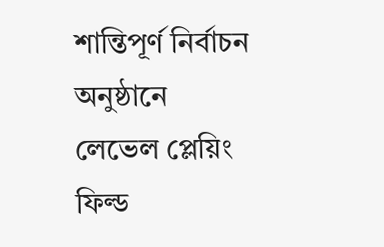শান্তিপূর্ণ নির্বাচন অনুষ্ঠানে লেভেল প্লেয়িং ফিল্ড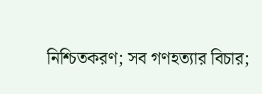নিশ্চিতকরণ; সব গণহত্যার বিচার;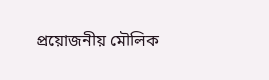প্রয়োজনীয় মৌলিক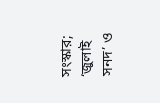সংস্কার; ‘জুলাই সনদ’ ও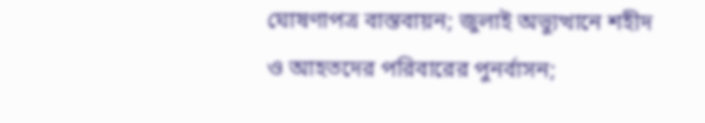ঘোষণাপত্র বাস্তবায়ন; জুলাই অভ্যুত্থানে শহীদ ও আহতদের পরিবারের পুনর্বাসন;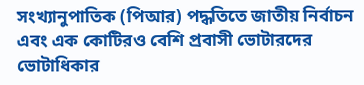সংখ্যানুপাতিক (পিআর) পদ্ধতিতে জাতীয় নির্বাচন এবং এক কোটিরও বেশি প্রবাসী ভোটারদের ভোটাধিকার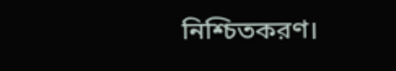নিশ্চিতকরণ।